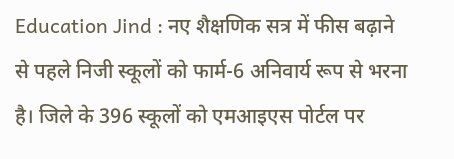Education Jind : नए शैक्षणिक सत्र में फीस बढ़ाने से पहले निजी स्कूलों को फार्म-6 अनिवार्य रूप से भरना है। जिले के 396 स्कूलों को एमआइएस पोर्टल पर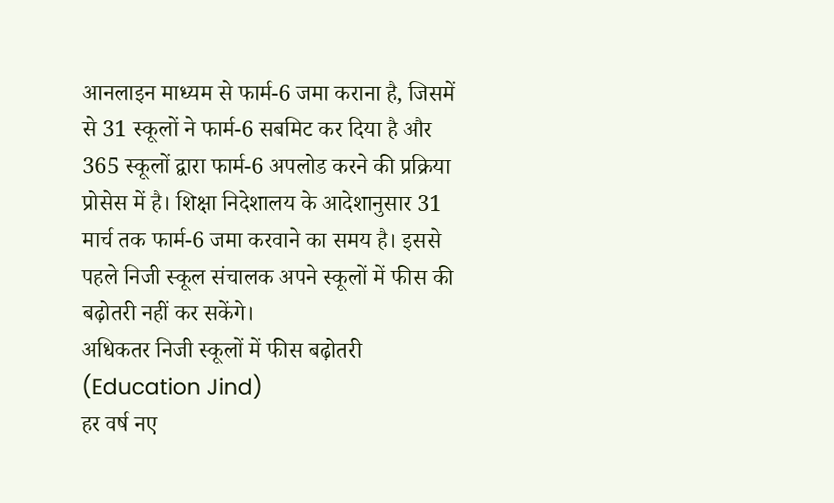आनलाइन माध्यम से फार्म-6 जमा कराना है, जिसमें से 31 स्कूलों ने फार्म-6 सबमिट कर दिया है और 365 स्कूलों द्वारा फार्म-6 अपलोड करने की प्रक्रिया प्रोसेस में है। शिक्षा निदेशालय के आदेशानुसार 31 मार्च तक फार्म-6 जमा करवाने का समय है। इससे पहले निजी स्कूल संचालक अपने स्कूलों में फीस की बढ़ोतरी नहीं कर सकेंगे।
अधिकतर निजी स्कूलों में फीस बढ़ोतरी (Education Jind)
हर वर्ष नए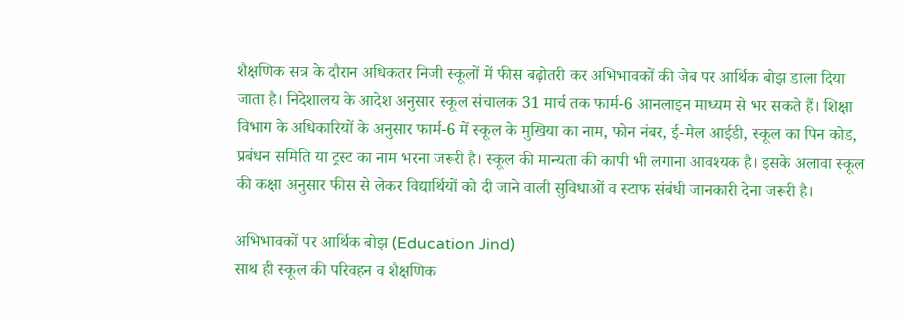शैक्षणिक सत्र के दौरान अधिकतर निजी स्कूलों में फीस बढ़ोतरी कर अभिभावकों की जेब पर आर्थिक बोझ डाला दिया जाता है। निदेशालय के आदेश अनुसार स्कूल संचालक 31 मार्च तक फार्म-6 आनलाइन माध्यम से भर सकते हैं। शिक्षा विभाग के अधिकारियों के अनुसार फार्म-6 में स्कूल के मुखिया का नाम, फोन नंबर, ई-मेल आईडी, स्कूल का पिन कोड, प्रबंधन समिति या ट्रस्ट का नाम भरना जरूरी है। स्कूल की मान्यता की कापी भी लगाना आवश्यक है। इसके अलावा स्कूल की कक्षा अनुसार फीस से लेकर विद्यार्थियों को दी जाने वाली सुविधाओं व स्टाफ संबंधी जानकारी देना जरूरी है।

अभिभावकों पर आर्थिक बोझ (Education Jind)
साथ ही स्कूल की परिवहन व शैक्षणिक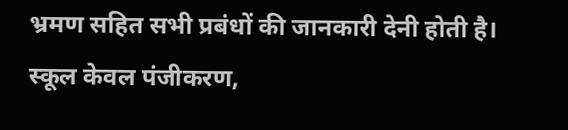भ्रमण सहित सभी प्रबंधों की जानकारी देनी होती है। स्कूल केवल पंजीकरण,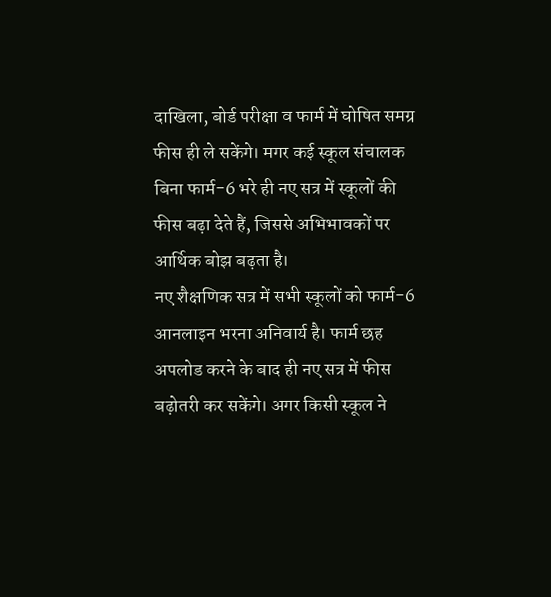दाखिला, बोर्ड परीक्षा व फार्म में घोषित समग्र फीस ही ले सकेंगे। मगर कई स्कूल संचालक बिना फार्म-6 भरे ही नए सत्र में स्कूलों की फीस बढ़ा देते हैं, जिससे अभिभावकों पर आर्थिक बोझ बढ़ता है।
नए शैक्षणिक सत्र में सभी स्कूलों को फार्म-6 आनलाइन भरना अनिवार्य है। फार्म छह अपलोड करने के बाद ही नए सत्र में फीस बढ़ोतरी कर सकेंगे। अगर किसी स्कूल ने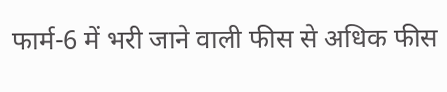फार्म-6 में भरी जाने वाली फीस से अधिक फीस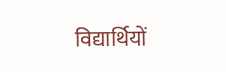विद्यार्थियों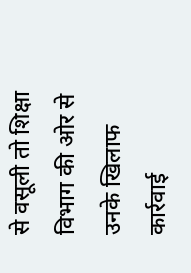से वसूली तो शिक्षा विभाग की ओर से उनके खिलाफ कार्रवाई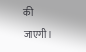की जाएगी।